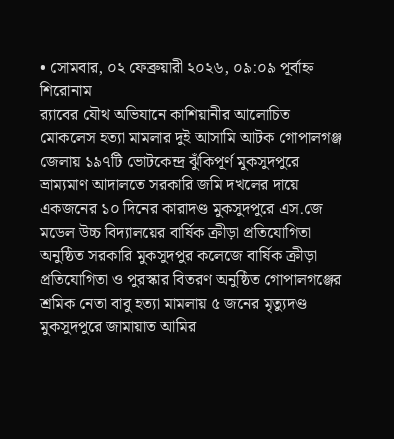• সোমবার, ০২ ফেব্রুয়ারী ২০২৬, ০৯:০৯ পূর্বাহ্ন
শিরোনাম
র‍্যাবের যৌথ অভিযানে কাশিয়ানীর আলোচিত মোকলেস হত্যা মামলার দুই আসামি আটক গোপালগঞ্জ জেলায় ১৯৭টি ভোটকেন্দ্র ঝুঁকিপূর্ণ মুকসুদপুরে ভ্রাম্যমাণ আদালতে সরকারি জমি দখলের দায়ে একজনের ১০ দিনের কারাদণ্ড মুকসুদপুরে এস.জে মডেল উচ্চ বিদ্যালয়ের বার্ষিক ক্রীড়া প্রতিযোগিতা অনুষ্ঠিত সরকারি মুকসুদপুর কলেজে বার্ষিক ক্রীড়া প্রতিযোগিতা ও পুরস্কার বিতরণ অনুষ্ঠিত গোপালগঞ্জের শ্রমিক নেতা বাবু হত্যা মামলায় ৫ জনের মৃত্যুদণ্ড মুকসুদপুরে জামায়াত আমির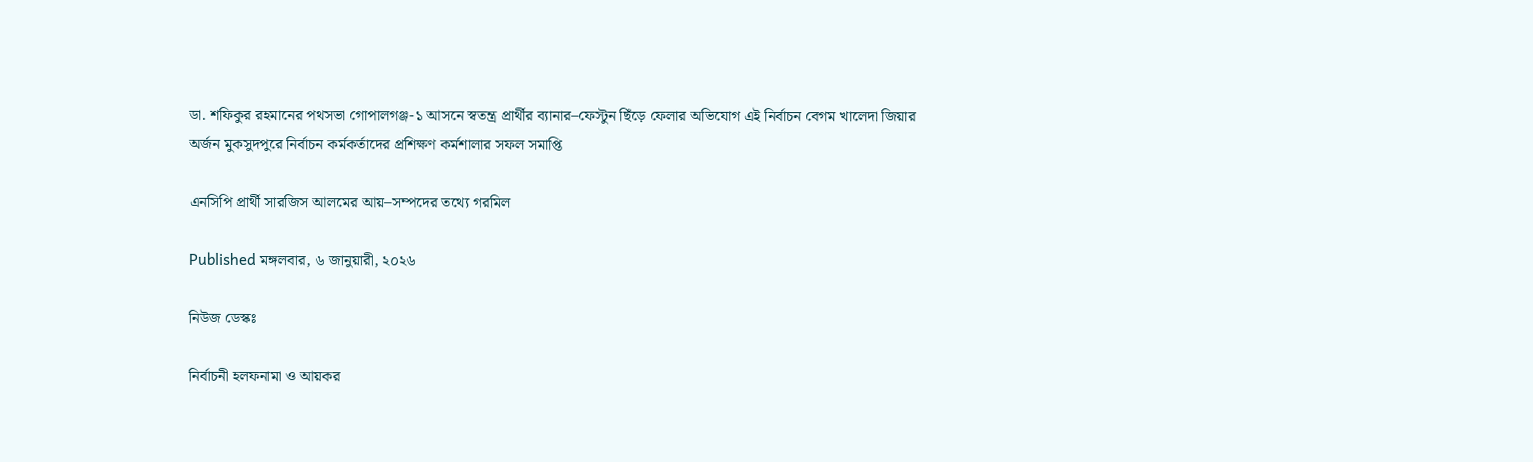ডা. শফিকুর রহমানের পথসভা গোপালগঞ্জ-১ আসনে স্বতন্ত্র প্রার্থীর ব্যানার–ফেস্টুন ছিঁড়ে ফেলার অভিযোগ এই নির্বাচন বেগম খালেদা জিয়ার অর্জন মুকসুদপুরে নির্বাচন কর্মকর্তাদের প্রশিক্ষণ কর্মশালার সফল সমাপ্তি

এনসিপি প্রার্থী সারজিস আলমের আয়–সম্পদের তথ্যে গরমিল

Published মঙ্গলবার, ৬ জানুয়ারী, ২০২৬

নিউজ ডেস্কঃ

নির্বাচনী হলফনামা ও আয়কর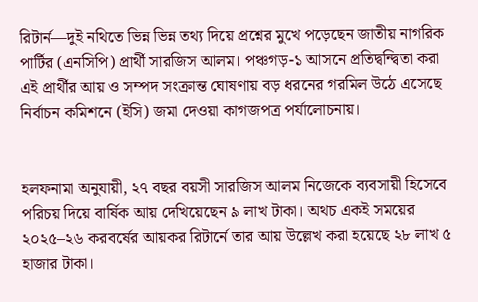রিটার্ন—দুই নথিতে ভিন্ন ভিন্ন তথ্য দিয়ে প্রশ্নের মুখে পড়েছেন জাতীয় নাগরিক পার্টির (এনসিপি) প্রার্থী সারজিস আলম। পঞ্চগড়-১ আসনে প্রতিদ্বন্দ্বিতা করা এই প্রার্থীর আয় ও সম্পদ সংক্রান্ত ঘোষণায় বড় ধরনের গরমিল উঠে এসেছে নির্বাচন কমিশনে (ইসি) জমা দেওয়া কাগজপত্র পর্যালোচনায়।


হলফনামা অনুযায়ী, ২৭ বছর বয়সী সারজিস আলম নিজেকে ব্যবসায়ী হিসেবে পরিচয় দিয়ে বার্ষিক আয় দেখিয়েছেন ৯ লাখ টাকা। অথচ একই সময়ের ২০২৫–২৬ করবর্ষের আয়কর রিটার্নে তার আয় উল্লেখ করা হয়েছে ২৮ লাখ ৫ হাজার টাকা।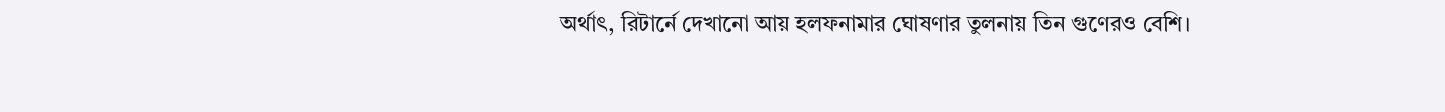অর্থাৎ, রিটার্নে দেখানো আয় হলফনামার ঘোষণার তুলনায় তিন গুণেরও বেশি।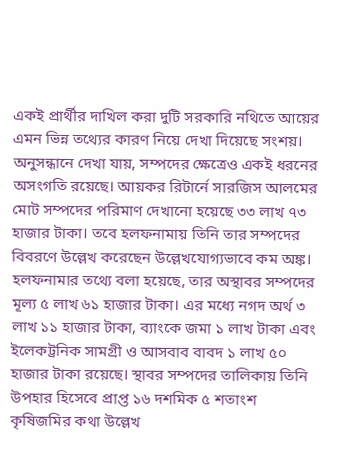একই প্রার্থীর দাখিল করা দুটি সরকারি নথিতে আয়ের এমন ভিন্ন তথ্যের কারণ নিয়ে দেখা দিয়েছে সংশয়।
অনুসন্ধানে দেখা যায়, সম্পদের ক্ষেত্রেও একই ধরনের অসংগতি রয়েছে। আয়কর রিটার্নে সারজিস আলমের মোট সম্পদের পরিমাণ দেখানো হয়েছে ৩৩ লাখ ৭৩ হাজার টাকা। তবে হলফনামায় তিনি তার সম্পদের বিবরণে উল্লেখ করেছেন উল্লেখযোগ্যভাবে কম অঙ্ক।
হলফনামার তথ্যে বলা হয়েছে, তার অস্থাবর সম্পদের মূল্য ৫ লাখ ৬১ হাজার টাকা। এর মধ্যে নগদ অর্থ ৩ লাখ ১১ হাজার টাকা, ব্যাংকে জমা ১ লাখ টাকা এবং ইলেকট্রনিক সামগ্রী ও আসবাব বাবদ ১ লাখ ৫০ হাজার টাকা রয়েছে। স্থাবর সম্পদের তালিকায় তিনি উপহার হিসেবে প্রাপ্ত ১৬ দশমিক ৫ শতাংশ কৃষিজমির কথা উল্লেখ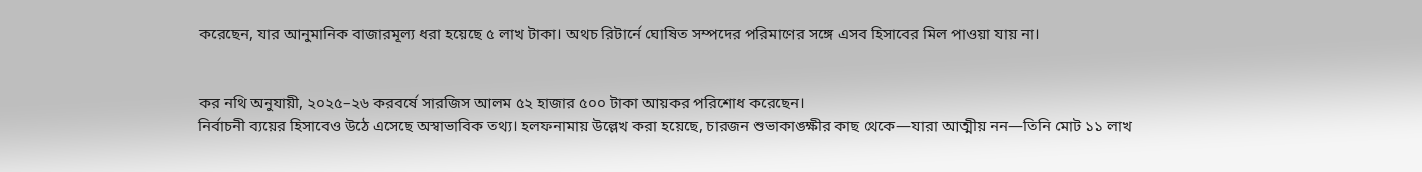করেছেন, যার আনুমানিক বাজারমূল্য ধরা হয়েছে ৫ লাখ টাকা। অথচ রিটার্নে ঘোষিত সম্পদের পরিমাণের সঙ্গে এসব হিসাবের মিল পাওয়া যায় না।


কর নথি অনুযায়ী, ২০২৫–২৬ করবর্ষে সারজিস আলম ৫২ হাজার ৫০০ টাকা আয়কর পরিশোধ করেছেন।
নির্বাচনী ব্যয়ের হিসাবেও উঠে এসেছে অস্বাভাবিক তথ্য। হলফনামায় উল্লেখ করা হয়েছে, চারজন শুভাকাঙ্ক্ষীর কাছ থেকে—যারা আত্মীয় নন—তিনি মোট ১১ লাখ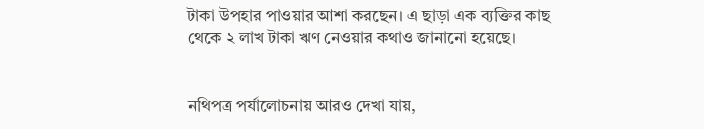টাকা উপহার পাওয়ার আশা করছেন। এ ছাড়া এক ব্যক্তির কাছ থেকে ২ লাখ টাকা ঋণ নেওয়ার কথাও জানানো হয়েছে।


নথিপত্র পর্যালোচনায় আরও দেখা যায়,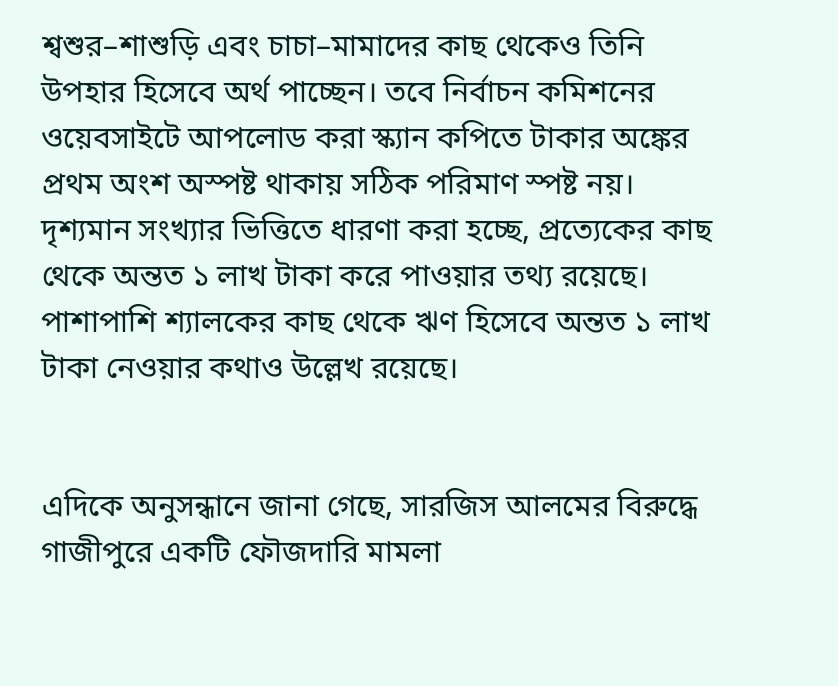শ্বশুর–শাশুড়ি এবং চাচা–মামাদের কাছ থেকেও তিনি উপহার হিসেবে অর্থ পাচ্ছেন। তবে নির্বাচন কমিশনের ওয়েবসাইটে আপলোড করা স্ক্যান কপিতে টাকার অঙ্কের প্রথম অংশ অস্পষ্ট থাকায় সঠিক পরিমাণ স্পষ্ট নয়। দৃশ্যমান সংখ্যার ভিত্তিতে ধারণা করা হচ্ছে, প্রত্যেকের কাছ থেকে অন্তত ১ লাখ টাকা করে পাওয়ার তথ্য রয়েছে। পাশাপাশি শ্যালকের কাছ থেকে ঋণ হিসেবে অন্তত ১ লাখ টাকা নেওয়ার কথাও উল্লেখ রয়েছে।


এদিকে অনুসন্ধানে জানা গেছে, সারজিস আলমের বিরুদ্ধে গাজীপুরে একটি ফৌজদারি মামলা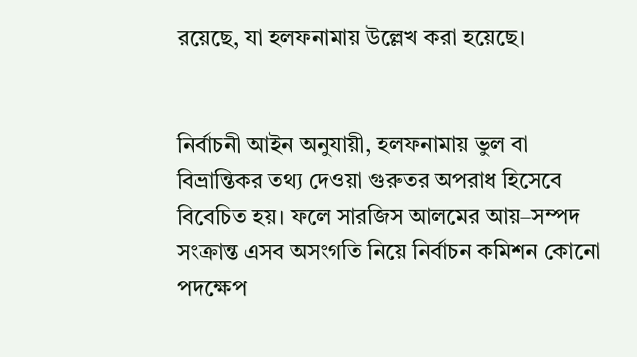রয়েছে, যা হলফনামায় উল্লেখ করা হয়েছে।


নির্বাচনী আইন অনুযায়ী, হলফনামায় ভুল বা বিভ্রান্তিকর তথ্য দেওয়া গুরুতর অপরাধ হিসেবে বিবেচিত হয়। ফলে সারজিস আলমের আয়–সম্পদ সংক্রান্ত এসব অসংগতি নিয়ে নির্বাচন কমিশন কোনো পদক্ষেপ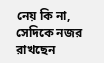নেয় কি না, সেদিকে নজর রাখছেন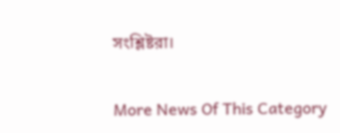সংশ্লিষ্টরা।


More News Of This Category